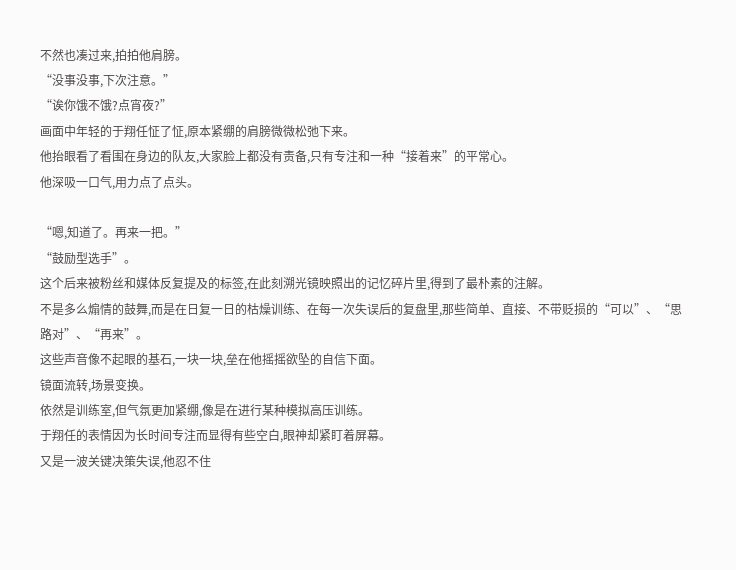不然也凑过来,拍拍他肩膀。
“没事没事,下次注意。”
“诶你饿不饿?点宵夜?”
画面中年轻的于翔任怔了怔,原本紧绷的肩膀微微松弛下来。
他抬眼看了看围在身边的队友,大家脸上都没有责备,只有专注和一种“接着来”的平常心。
他深吸一口气,用力点了点头。

“嗯,知道了。再来一把。”
“鼓励型选手”。
这个后来被粉丝和媒体反复提及的标签,在此刻溯光镜映照出的记忆碎片里,得到了最朴素的注解。
不是多么煽情的鼓舞,而是在日复一日的枯燥训练、在每一次失误后的复盘里,那些简单、直接、不带贬损的“可以”、“思路对”、“再来”。
这些声音像不起眼的基石,一块一块,垒在他摇摇欲坠的自信下面。
镜面流转,场景变换。
依然是训练室,但气氛更加紧绷,像是在进行某种模拟高压训练。
于翔任的表情因为长时间专注而显得有些空白,眼神却紧盯着屏幕。
又是一波关键决策失误,他忍不住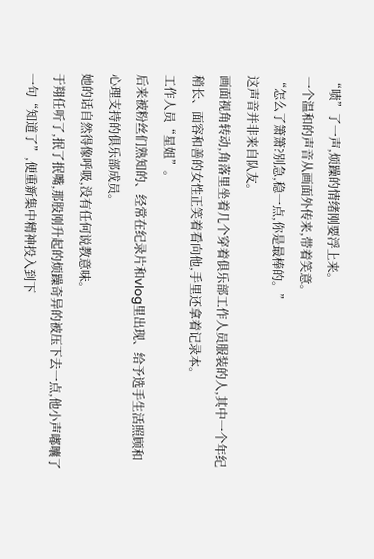“啧”了一声,烦躁的情绪刚要浮上来。
一个温和的声音从画面外传来,带着笑意。
“怎么了箫箫?别急,稳一点,你是最棒的。”
这声音并非来自队友。
画面视角转动,角落里坐着几个穿着俱乐部工作人员服装的人,其中一个年纪稍长、面容和善的女性正笑着看向他,手里还拿着记录本。
工作人员“星姐”。
后来被粉丝们熟知的、经常在纪录片和vlog里出现、给予选手生活照顾和心理支持的俱乐部成员。
她的话自然得像呼吸,没有任何说教意味。
于翔任听了,抿了抿嘴,那股刚升起的烦躁奇异的被压下去一点,他小声嘟囔了一句“知道了”,便重新集中精神投入到下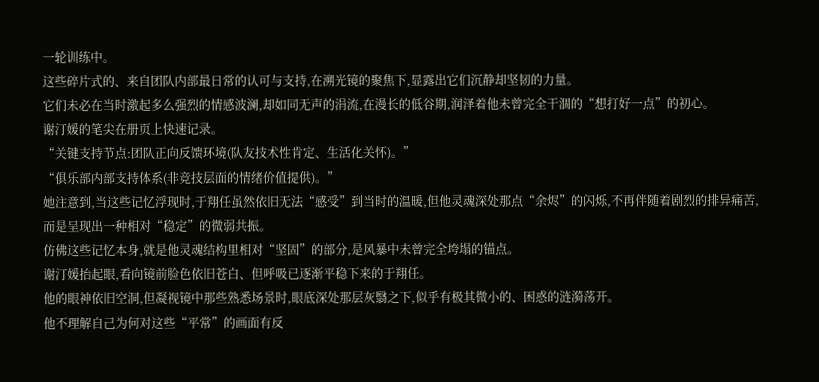一轮训练中。
这些碎片式的、来自团队内部最日常的认可与支持,在溯光镜的聚焦下,显露出它们沉静却坚韧的力量。
它们未必在当时激起多么强烈的情感波澜,却如同无声的涓流,在漫长的低谷期,润泽着他未曾完全干涸的“想打好一点”的初心。
谢汀媛的笔尖在册页上快速记录。
“关键支持节点:团队正向反馈环境(队友技术性肯定、生活化关怀)。”
“俱乐部内部支持体系(非竞技层面的情绪价值提供)。”
她注意到,当这些记忆浮现时,于翔任虽然依旧无法“感受”到当时的温暖,但他灵魂深处那点“余烬”的闪烁,不再伴随着剧烈的排异痛苦,而是呈现出一种相对“稳定”的微弱共振。
仿佛这些记忆本身,就是他灵魂结构里相对“坚固”的部分,是风暴中未曾完全垮塌的锚点。
谢汀媛抬起眼,看向镜前脸色依旧苍白、但呼吸已逐渐平稳下来的于翔任。
他的眼神依旧空洞,但凝视镜中那些熟悉场景时,眼底深处那层灰翳之下,似乎有极其微小的、困惑的涟漪荡开。
他不理解自己为何对这些“平常”的画面有反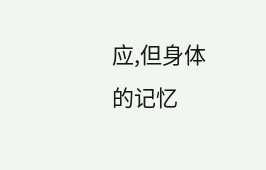应,但身体的记忆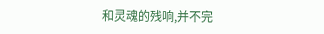和灵魂的残响,并不完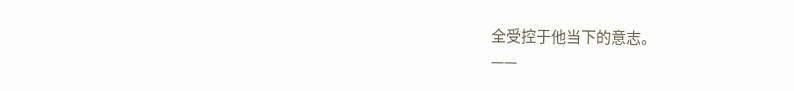全受控于他当下的意志。
——